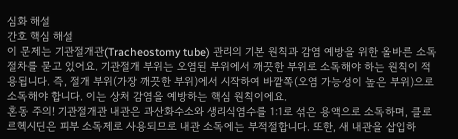심화 해설
간호 핵심 해설
이 문제는 기관절개관(Tracheostomy tube) 관리의 기본 원칙과 감염 예방을 위한 올바른 소독 절차를 묻고 있어요. 기관절개 부위는 오염된 부위에서 깨끗한 부위로 소독해야 하는 원칙이 적용됩니다. 즉, 절개 부위(가장 깨끗한 부위)에서 시작하여 바깥쪽(오염 가능성이 높은 부위)으로 소독해야 합니다. 이는 상처 감염을 예방하는 핵심 원칙이에요.
혼동 주의! 기관절개관 내관은 과산화수소와 생리식염수를 1:1로 섞은 용액으로 소독하며, 클로르헥시딘은 피부 소독제로 사용되므로 내관 소독에는 부적절합니다. 또한, 새 내관을 삽입하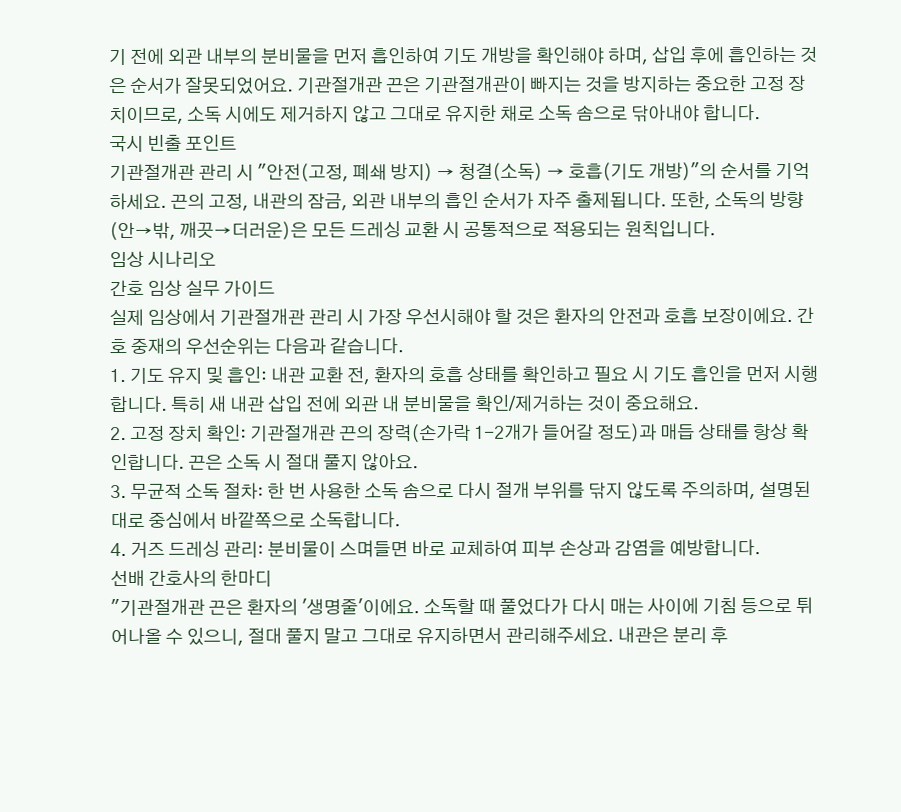기 전에 외관 내부의 분비물을 먼저 흡인하여 기도 개방을 확인해야 하며, 삽입 후에 흡인하는 것은 순서가 잘못되었어요. 기관절개관 끈은 기관절개관이 빠지는 것을 방지하는 중요한 고정 장치이므로, 소독 시에도 제거하지 않고 그대로 유지한 채로 소독 솜으로 닦아내야 합니다.
국시 빈출 포인트
기관절개관 관리 시 "안전(고정, 폐쇄 방지) → 청결(소독) → 호흡(기도 개방)"의 순서를 기억하세요. 끈의 고정, 내관의 잠금, 외관 내부의 흡인 순서가 자주 출제됩니다. 또한, 소독의 방향(안→밖, 깨끗→더러운)은 모든 드레싱 교환 시 공통적으로 적용되는 원칙입니다.
임상 시나리오
간호 임상 실무 가이드
실제 임상에서 기관절개관 관리 시 가장 우선시해야 할 것은 환자의 안전과 호흡 보장이에요. 간호 중재의 우선순위는 다음과 같습니다.
1. 기도 유지 및 흡인: 내관 교환 전, 환자의 호흡 상태를 확인하고 필요 시 기도 흡인을 먼저 시행합니다. 특히 새 내관 삽입 전에 외관 내 분비물을 확인/제거하는 것이 중요해요.
2. 고정 장치 확인: 기관절개관 끈의 장력(손가락 1-2개가 들어갈 정도)과 매듭 상태를 항상 확인합니다. 끈은 소독 시 절대 풀지 않아요.
3. 무균적 소독 절차: 한 번 사용한 소독 솜으로 다시 절개 부위를 닦지 않도록 주의하며, 설명된 대로 중심에서 바깥쪽으로 소독합니다.
4. 거즈 드레싱 관리: 분비물이 스며들면 바로 교체하여 피부 손상과 감염을 예방합니다.
선배 간호사의 한마디
"기관절개관 끈은 환자의 '생명줄'이에요. 소독할 때 풀었다가 다시 매는 사이에 기침 등으로 튀어나올 수 있으니, 절대 풀지 말고 그대로 유지하면서 관리해주세요. 내관은 분리 후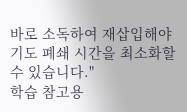바로 소독하여 재삽입해야 기도 폐쇄 시간을 최소화할 수 있습니다."
학습 참고용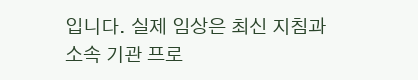입니다. 실제 임상은 최신 지침과 소속 기관 프로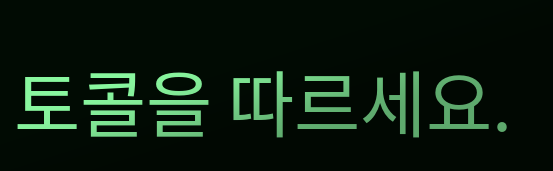토콜을 따르세요.